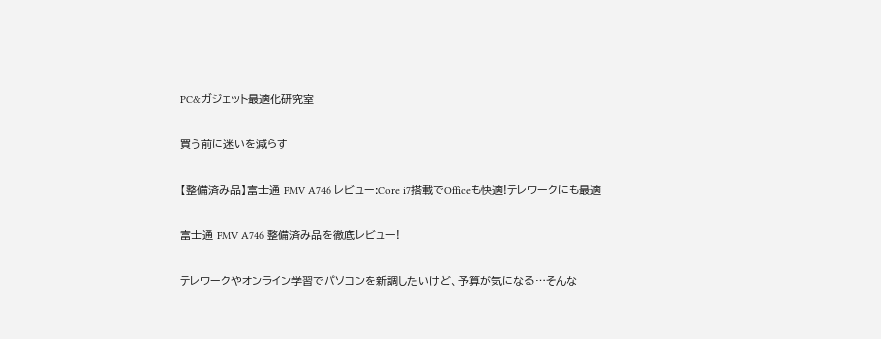PC&ガジェット最適化研究室

買う前に迷いを減らす

【整備済み品】富士通 FMV A746 レビュー:Core i7搭載でOfficeも快適!テレワークにも最適

富士通 FMV A746 整備済み品を徹底レビュー!

テレワークやオンライン学習でパソコンを新調したいけど、予算が気になる…そんな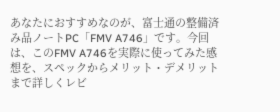あなたにおすすめなのが、富士通の整備済み品ノートPC「FMV A746」です。今回は、このFMV A746を実際に使ってみた感想を、スペックからメリット・デメリットまで詳しくレビ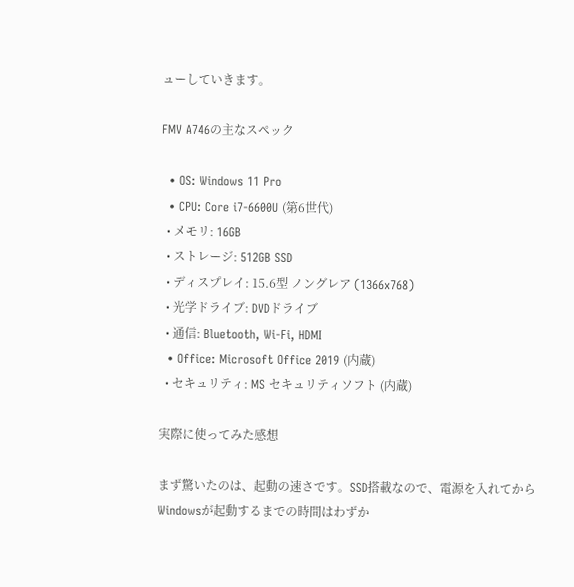ューしていきます。

FMV A746の主なスペック

  • OS: Windows 11 Pro
  • CPU: Core i7-6600U (第6世代)
  • メモリ: 16GB
  • ストレージ: 512GB SSD
  • ディスプレイ: 15.6型 ノングレア (1366x768)
  • 光学ドライブ: DVDドライブ
  • 通信: Bluetooth, Wi-Fi, HDMI
  • Office: Microsoft Office 2019 (内蔵)
  • セキュリティ: MS セキュリティソフト (内蔵)

実際に使ってみた感想

まず驚いたのは、起動の速さです。SSD搭載なので、電源を入れてからWindowsが起動するまでの時間はわずか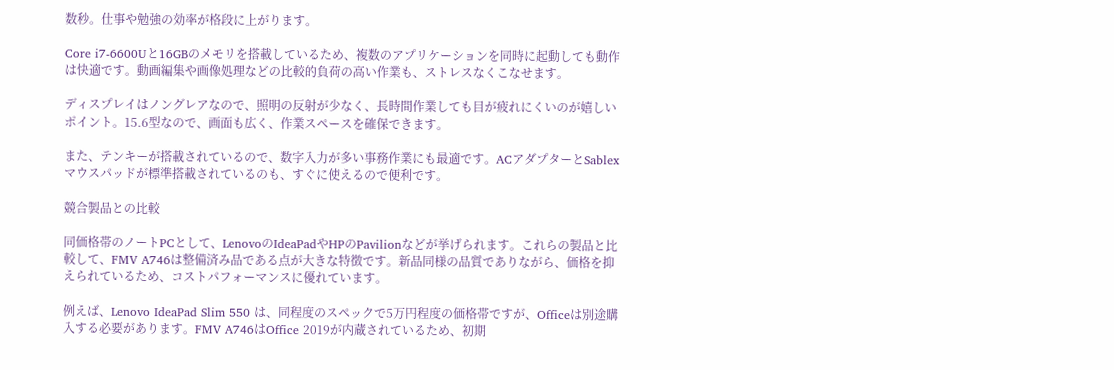数秒。仕事や勉強の効率が格段に上がります。

Core i7-6600Uと16GBのメモリを搭載しているため、複数のアプリケーションを同時に起動しても動作は快適です。動画編集や画像処理などの比較的負荷の高い作業も、ストレスなくこなせます。

ディスプレイはノングレアなので、照明の反射が少なく、長時間作業しても目が疲れにくいのが嬉しいポイント。15.6型なので、画面も広く、作業スペースを確保できます。

また、テンキーが搭載されているので、数字入力が多い事務作業にも最適です。ACアダプターとSablexマウスパッドが標準搭載されているのも、すぐに使えるので便利です。

競合製品との比較

同価格帯のノートPCとして、LenovoのIdeaPadやHPのPavilionなどが挙げられます。これらの製品と比較して、FMV A746は整備済み品である点が大きな特徴です。新品同様の品質でありながら、価格を抑えられているため、コストパフォーマンスに優れています。

例えば、Lenovo IdeaPad Slim 550 は、同程度のスペックで5万円程度の価格帯ですが、Officeは別途購入する必要があります。FMV A746はOffice 2019が内蔵されているため、初期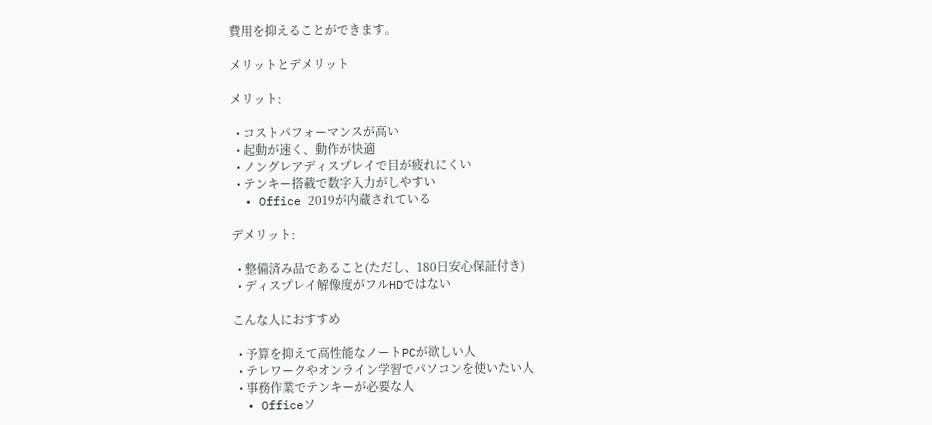費用を抑えることができます。

メリットとデメリット

メリット:

  • コストパフォーマンスが高い
  • 起動が速く、動作が快適
  • ノングレアディスプレイで目が疲れにくい
  • テンキー搭載で数字入力がしやすい
  • Office 2019が内蔵されている

デメリット:

  • 整備済み品であること(ただし、180日安心保証付き)
  • ディスプレイ解像度がフルHDではない

こんな人におすすめ

  • 予算を抑えて高性能なノートPCが欲しい人
  • テレワークやオンライン学習でパソコンを使いたい人
  • 事務作業でテンキーが必要な人
  • Officeソ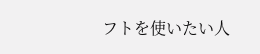フトを使いたい人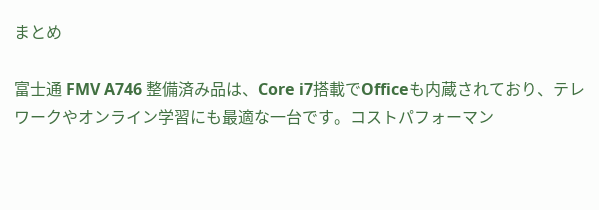まとめ

富士通 FMV A746 整備済み品は、Core i7搭載でOfficeも内蔵されており、テレワークやオンライン学習にも最適な一台です。コストパフォーマン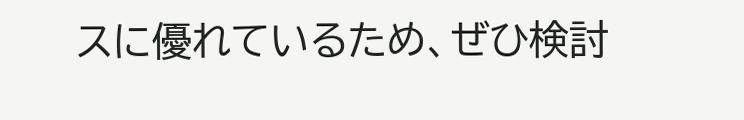スに優れているため、ぜひ検討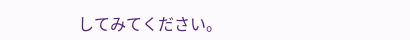してみてください。